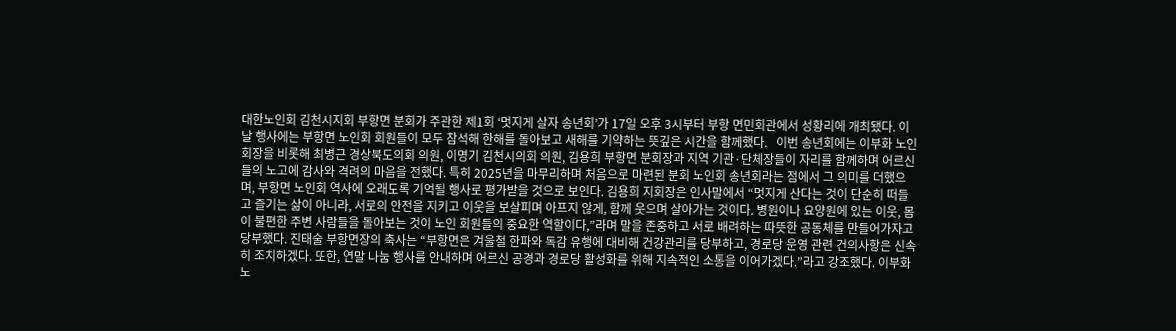대한노인회 김천시지회 부항면 분회가 주관한 제1회 ‘멋지게 살자 송년회’가 17일 오후 3시부터 부항 면민회관에서 성황리에 개최됐다. 이날 행사에는 부항면 노인회 회원들이 모두 참석해 한해를 돌아보고 새해를 기약하는 뜻깊은 시간을 함께했다.   이번 송년회에는 이부화 노인회장을 비롯해 최병근 경상북도의회 의원, 이명기 김천시의회 의원, 김용희 부항면 분회장과 지역 기관·단체장들이 자리를 함께하며 어르신들의 노고에 감사와 격려의 마음을 전했다. 특히 2025년을 마무리하며 처음으로 마련된 분회 노인회 송년회라는 점에서 그 의미를 더했으며, 부항면 노인회 역사에 오래도록 기억될 행사로 평가받을 것으로 보인다. 김용희 지회장은 인사말에서 “멋지게 산다는 것이 단순히 떠들고 즐기는 삶이 아니라, 서로의 안전을 지키고 이웃을 보살피며 아프지 않게, 함께 웃으며 살아가는 것이다. 병원이나 요양원에 있는 이웃, 몸이 불편한 주변 사람들을 돌아보는 것이 노인 회원들의 중요한 역할이다,”라며 말을 존중하고 서로 배려하는 따뜻한 공동체를 만들어가자고 당부했다. 진태술 부항면장의 축사는 “부항면은 겨울철 한파와 독감 유행에 대비해 건강관리를 당부하고, 경로당 운영 관련 건의사항은 신속히 조치하겠다. 또한, 연말 나눔 행사를 안내하며 어르신 공경과 경로당 활성화를 위해 지속적인 소통을 이어가겠다.”라고 강조했다. 이부화 노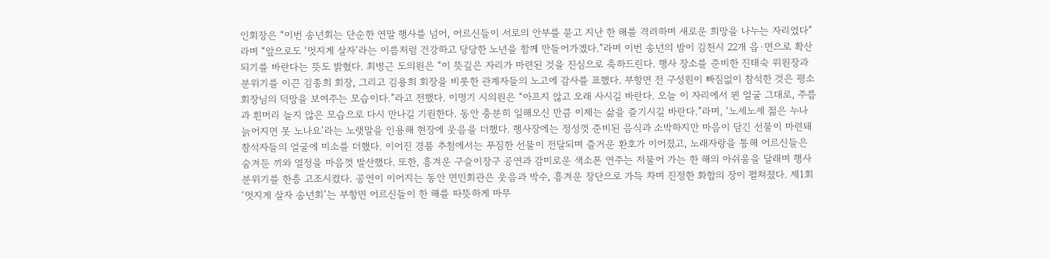인회장은 “이번 송년회는 단순한 연말 행사를 넘어, 어르신들이 서로의 안부를 묻고 지난 한 해를 격려하며 새로운 희망을 나누는 자리였다”라며 “앞으로도 ‘멋지게 살자’라는 이름처럼 건강하고 당당한 노년을 함께 만들어가겠다.”라며 이번 송년의 밤이 김천시 22개 읍·면으로 확산되기를 바란다는 뜻도 밝혔다. 최병근 도의원은 “이 뜻깊은 자리가 마련된 것을 진심으로 축하드린다. 행사 장소를 준비한 진태숙 위원장과 분위기를 이끈 김종희 회장, 그리고 김용희 회장을 비롯한 관계자들의 노고에 감사를 표했다. 부항면 전 구성원이 빠짐없이 참석한 것은 평소 회장님의 덕망을 보여주는 모습이다.”라고 전했다. 이명기 시의원은 “아프지 않고 오래 사시길 바란다. 오늘 이 자리에서 뵌 얼굴 그대로, 주름과 흰머리 늘지 않은 모습으로 다시 만나길 기원한다. 동안 충분히 일해오신 만큼 이제는 삶을 즐기시길 바란다.”라며, ‘노세노세 젊은 누나 늙어지면 못 노나요’라는 노랫말을 인용해 현장에 웃음을 더했다. 행사장에는 정성껏 준비된 음식과 소박하지만 마음이 담긴 선물이 마련돼 참석자들의 얼굴에 미소를 더했다. 이어진 경품 추첨에서는 푸짐한 선물이 전달되며 즐거운 환호가 이어졌고, 노래자랑을 통해 어르신들은 숨겨둔 끼와 열정을 마음껏 발산했다. 또한, 흥겨운 구슬이장구 공연과 감미로운 색소폰 연주는 저물어 가는 한 해의 아쉬움을 달래며 행사 분위기를 한층 고조시켰다. 공연이 이어지는 동안 면민회관은 웃음과 박수, 흥겨운 장단으로 가득 차며 진정한 화합의 장이 펼쳐졌다. 제1회 ‘멋지게 살자 송년회’는 부항면 어르신들이 한 해를 따뜻하게 마무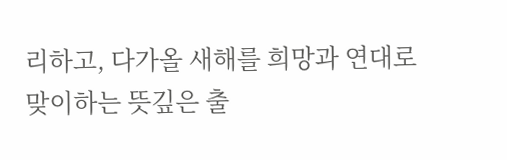리하고, 다가올 새해를 희망과 연대로 맞이하는 뜻깊은 출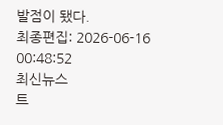발점이 됐다.
최종편집: 2026-06-16 00:48:52
최신뉴스
트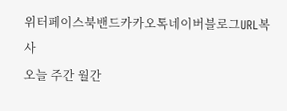위터페이스북밴드카카오톡네이버블로그URL복사
오늘 주간 월간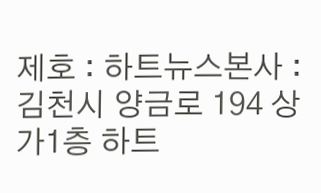제호 : 하트뉴스본사 : 김천시 양금로 194 상가1층 하트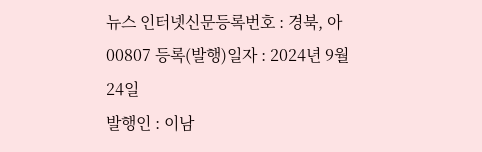뉴스 인터넷신문등록번호 : 경북, 아00807 등록(발행)일자 : 2024년 9월 24일
발행인 : 이남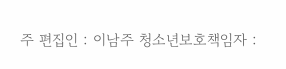주 편집인 : 이남주 청소년보호책임자 :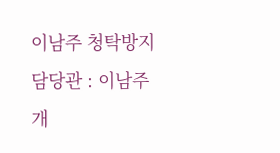이남주 청탁방지담당관 : 이남주 개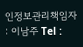인정보관리책임자 : 이남주 Tel :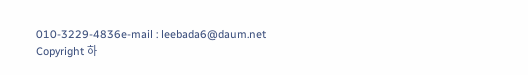010-3229-4836e-mail : leebada6@daum.net
Copyright 하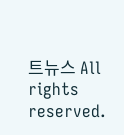트뉴스 All rights reserved.